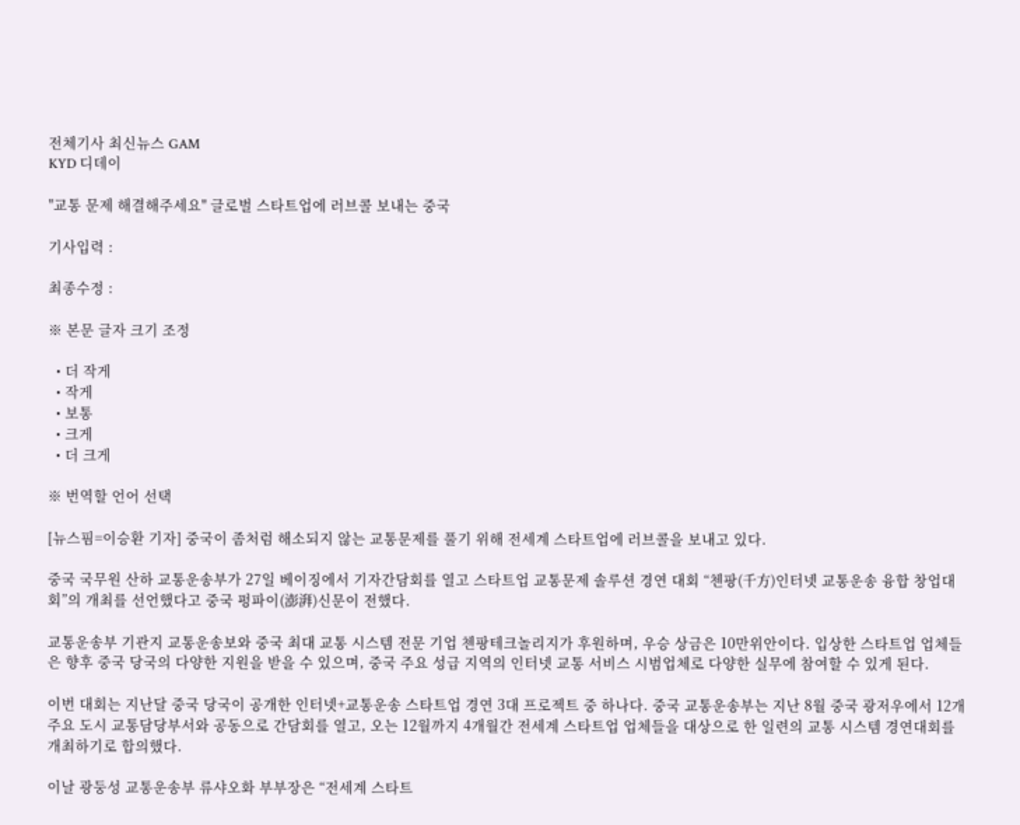전체기사 최신뉴스 GAM
KYD 디데이

"교통 문제 해결해주세요" 글로벌 스타트업에 러브콜 보내는 중국

기사입력 :

최종수정 :

※ 본문 글자 크기 조정

  • 더 작게
  • 작게
  • 보통
  • 크게
  • 더 크게

※ 번역할 언어 선택

[뉴스핌=이승환 기자] 중국이 좀처럼 해소되지 않는 교통문제를 풀기 위해 전세계 스타트업에 러브콜을 보내고 있다.

중국 국무원 산하 교통운송부가 27일 베이징에서 기자간담회를 열고 스타트업 교통문제 솔루션 경연 대회 “첸팡(千方)인터넷 교통운송 융합 창업대회”의 개최를 선언했다고 중국 펑파이(澎湃)신문이 전했다.

교통운송부 기관지 교통운송보와 중국 최대 교통 시스템 전문 기업 첸팡테크놀리지가 후원하며, 우승 상금은 10만위안이다. 입상한 스타트업 업체들은 향후 중국 당국의 다양한 지원을 받을 수 있으며, 중국 주요 성급 지역의 인터넷 교통 서비스 시범업체로 다양한 실무에 참여할 수 있게 된다.

이번 대회는 지난달 중국 당국이 공개한 인터넷+교통운송 스타트업 경연 3대 프로젝트 중 하나다. 중국 교통운송부는 지난 8월 중국 광저우에서 12개 주요 도시 교통담당부서와 공동으로 간담회를 열고, 오는 12월까지 4개월간 전세계 스타트업 업체들을 대상으로 한 일련의 교통 시스템 경연대회를 개최하기로 합의했다.

이날 광둥성 교통운송부 류샤오화 부부장은 “전세계 스타트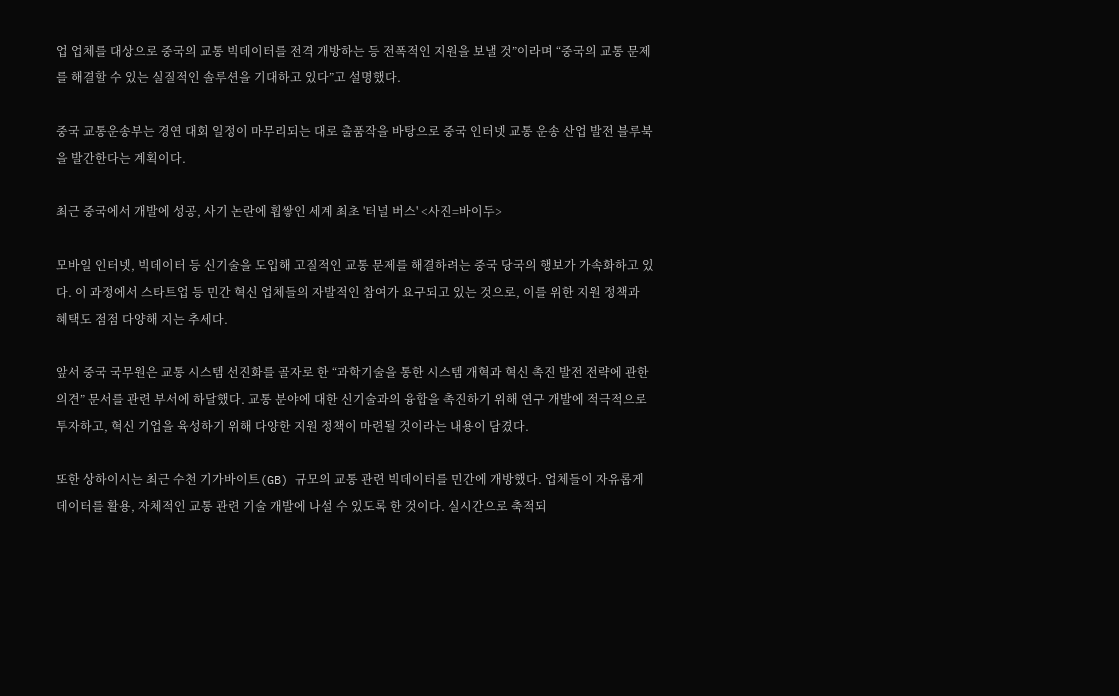업 업체를 대상으로 중국의 교통 빅데이터를 전격 개방하는 등 전폭적인 지원을 보낼 것”이라며 “중국의 교통 문제를 해결할 수 있는 실질적인 솔루션을 기대하고 있다”고 설명했다.

중국 교통운송부는 경연 대회 일정이 마무리되는 대로 출품작을 바탕으로 중국 인터넷 교통 운송 산업 발전 블루북을 발간한다는 계획이다.

최근 중국에서 개발에 성공, 사기 논란에 휩쌓인 세계 최초 '터널 버스' <사진=바이두>

모바일 인터넷, 빅데이터 등 신기술을 도입해 고질적인 교통 문제를 해결하려는 중국 당국의 행보가 가속화하고 있다. 이 과정에서 스타트업 등 민간 혁신 업체들의 자발적인 참여가 요구되고 있는 것으로, 이를 위한 지원 정책과 혜택도 점점 다양해 지는 추세다.

앞서 중국 국무원은 교통 시스템 선진화를 골자로 한 “과학기술을 통한 시스템 개혁과 혁신 촉진 발전 전략에 관한 의견” 문서를 관련 부서에 하달했다. 교통 분야에 대한 신기술과의 융합을 촉진하기 위해 연구 개발에 적극적으로 투자하고, 혁신 기업을 육성하기 위해 다양한 지원 정책이 마련될 것이라는 내용이 담겼다.

또한 상하이시는 최근 수천 기가바이트(GB) 규모의 교통 관련 빅데이터를 민간에 개방했다. 업체들이 자유롭게 데이터를 활용, 자체적인 교통 관련 기술 개발에 나설 수 있도록 한 것이다. 실시간으로 축적되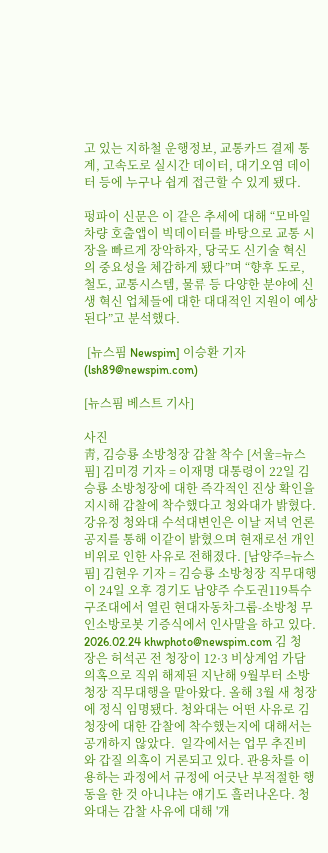고 있는 지하철 운행정보, 교통카드 결제 통계, 고속도로 실시간 데이터, 대기오염 데이터 등에 누구나 쉽게 접근할 수 있게 됐다.

펑파이 신문은 이 같은 추세에 대해 “모바일 차량 호출앱이 빅데이터를 바탕으로 교통 시장을 빠르게 장악하자, 당국도 신기술 혁신의 중요성을 체감하게 됐다”며 “향후 도로, 철도, 교통시스템, 물류 등 다양한 분야에 신생 혁신 업체들에 대한 대대적인 지원이 예상된다”고 분석했다.

 [뉴스핌 Newspim] 이승환 기자 (lsh89@newspim.com)

[뉴스핌 베스트 기사]

사진
靑, 김승룡 소방청장 감찰 착수 [서울=뉴스핌] 김미경 기자 = 이재명 대통령이 22일 김승룡 소방청장에 대한 즉각적인 진상 확인을 지시해 감찰에 착수했다고 청와대가 밝혔다. 강유정 청와대 수석대변인은 이날 저녁 언론 공지를 통해 이같이 밝혔으며 현재로선 개인 비위로 인한 사유로 전해졌다. [남양주=뉴스핌] 김현우 기자 = 김승룡 소방청장 직무대행이 24일 오후 경기도 남양주 수도권119특수구조대에서 열린 현대자동차그룹-소방청 무인소방로봇 기증식에서 인사말을 하고 있다. 2026.02.24 khwphoto@newspim.com 김 청장은 허석곤 전 청장이 12·3 비상계엄 가담 의혹으로 직위 해제된 지난해 9월부터 소방청장 직무대행을 맡아왔다. 올해 3월 새 청장에 정식 임명됐다. 청와대는 어떤 사유로 김 청장에 대한 감찰에 착수했는지에 대해서는 공개하지 않았다.  일각에서는 업무 추진비와 갑질 의혹이 거론되고 있다. 관용차를 이용하는 과정에서 규정에 어긋난 부적절한 행동을 한 것 아니냐는 얘기도 흘러나온다. 청와대는 감찰 사유에 대해 '개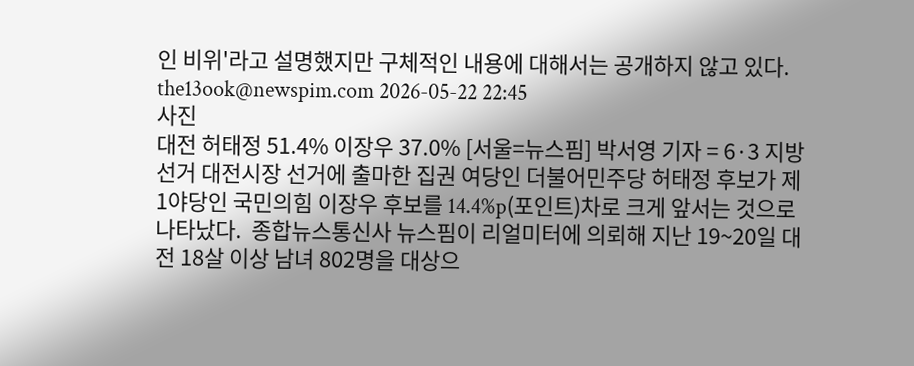인 비위'라고 설명했지만 구체적인 내용에 대해서는 공개하지 않고 있다. the13ook@newspim.com 2026-05-22 22:45
사진
대전 허태정 51.4% 이장우 37.0% [서울=뉴스핌] 박서영 기자 = 6·3 지방선거 대전시장 선거에 출마한 집권 여당인 더불어민주당 허태정 후보가 제1야당인 국민의힘 이장우 후보를 14.4%p(포인트)차로 크게 앞서는 것으로 나타났다.  종합뉴스통신사 뉴스핌이 리얼미터에 의뢰해 지난 19~20일 대전 18살 이상 남녀 802명을 대상으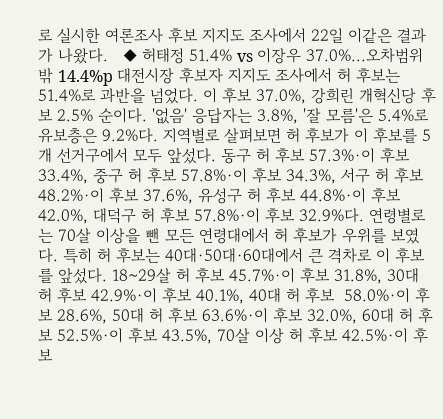로 실시한 여론조사 후보 지지도 조사에서 22일 이같은 결과가 나왔다.   ◆ 허태정 51.4% vs 이장우 37.0%...오차범위 밖 14.4%p 대전시장 후보자 지지도 조사에서 허 후보는 51.4%로 과반을 넘었다. 이 후보 37.0%, 강희린 개혁신당 후보 2.5% 순이다. '없음' 응답자는 3.8%, '잘 모름'은 5.4%로 유보층은 9.2%다. 지역별로 살펴보면 허 후보가 이 후보를 5개 선거구에서 모두 앞섰다. 동구 허 후보 57.3%·이 후보 33.4%, 중구 허 후보 57.8%·이 후보 34.3%, 서구 허 후보 48.2%·이 후보 37.6%, 유성구 허 후보 44.8%·이 후보 42.0%, 대덕구 허 후보 57.8%·이 후보 32.9%다. 연령별로는 70살 이상을 뺀 모든 연령대에서 허 후보가 우위를 보였다. 특히 허 후보는 40대·50대·60대에서 큰 격차로 이 후보를 앞섰다. 18~29살 허 후보 45.7%·이 후보 31.8%, 30대 허 후보 42.9%·이 후보 40.1%, 40대 허 후보  58.0%·이 후보 28.6%, 50대 허 후보 63.6%·이 후보 32.0%, 60대 허 후보 52.5%·이 후보 43.5%, 70살 이상 허 후보 42.5%·이 후보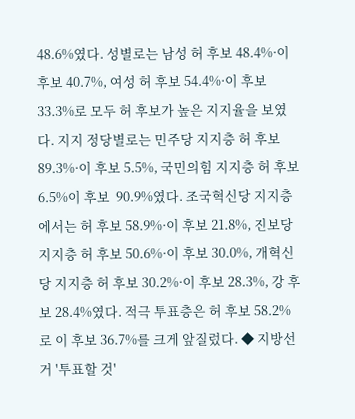48.6%였다. 성별로는 남성 허 후보 48.4%·이 후보 40.7%, 여성 허 후보 54.4%·이 후보 33.3%로 모두 허 후보가 높은 지지율을 보였다. 지지 정당별로는 민주당 지지층 허 후보 89.3%·이 후보 5.5%, 국민의힘 지지층 허 후보 6.5%이 후보  90.9%였다. 조국혁신당 지지층에서는 허 후보 58.9%·이 후보 21.8%, 진보당 지지층 허 후보 50.6%·이 후보 30.0%, 개혁신당 지지층 허 후보 30.2%·이 후보 28.3%, 강 후보 28.4%였다. 적극 투표층은 허 후보 58.2%로 이 후보 36.7%를 크게 앞질렀다. ◆ 지방선거 '투표할 것'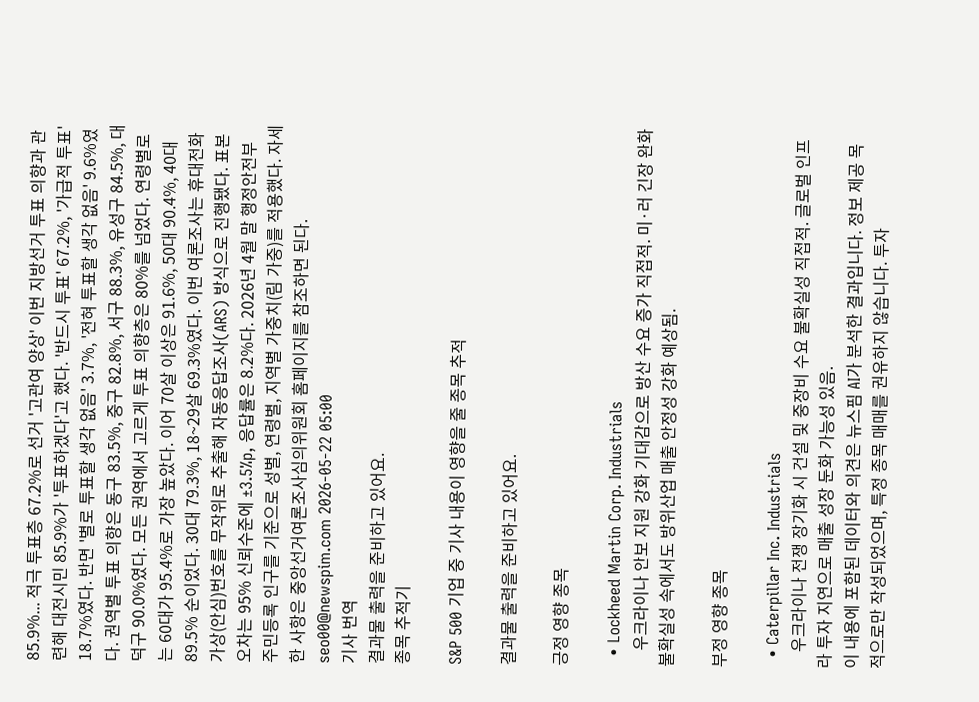85.9%... 적극 투표층 67.2%로 선거 '고관여 양상' 이번 지방선거 투표 의향과 관련해 대전시민 85.9%가 '투표하겠다'고 했다. '반드시 투표' 67.2%, '가급적 투표' 18.7%였다. 반면 '별로 투표할 생각 없음' 3.7%, '전혀 투표할 생각 없음' 9.6%였다. 권역별 투표 의향은 동구 83.5%, 중구 82.8%, 서구 88.3%, 유성구 84.5%, 대덕구 90.0%였다. 모든 권역에서 고르게 투표 의향층은 80%를 넘었다. 연령별로는 60대가 95.4%로 가장 높았다. 이어 70살 이상은 91.6%, 50대 90.4%, 40대 89.5% 순이었다. 30대 79.3%, 18~29살 69.3%였다. 이번 여론조사는 휴대전화 가상(안심)번호를 무작위로 추출해 자동응답조사(ARS) 방식으로 진행됐다. 표본오차는 95% 신뢰수준에 ±3.5%p, 응답률은 8.2%다. 2026년 4월 말 행정안전부 주민등록 인구를 기준으로 성별, 연령별, 지역별 가중치(림 가중)를 적용했다. 자세한 사항은 중앙선거여론조사심의위원회 홈페이지를 참조하면 된다. seo00@newspim.com 2026-05-22 05:00
기사 번역
결과물 출력을 준비하고 있어요.
종목 추적기

S&P 500 기업 중 기사 내용이 영향을 줄 종목 추적

결과물 출력을 준비하고 있어요.

긍정 영향 종목

  • Lockheed Martin Corp. Industrials
    우크라이나 안보 지원 강화 기대감으로 방산 수요 증가 직접적. 미·러 긴장 완화 불확실성 속에서도 방위산업 매출 안정성 강화 예상됨.

부정 영향 종목

  • Caterpillar Inc. Industrials
    우크라이나 전쟁 장기화 시 건설 및 중장비 수요 불확실성 직접적. 글로벌 인프라 투자 지연으로 매출 성장 둔화 가능성 있음.
이 내용에 포함된 데이터와 의견은 뉴스핌 AI가 분석한 결과입니다. 정보 제공 목적으로만 작성되었으며, 특정 종목 매매를 권유하지 않습니다. 투자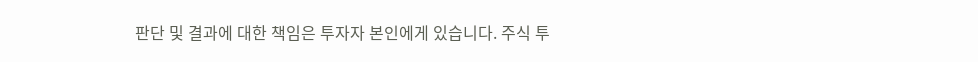판단 및 결과에 대한 책임은 투자자 본인에게 있습니다. 주식 투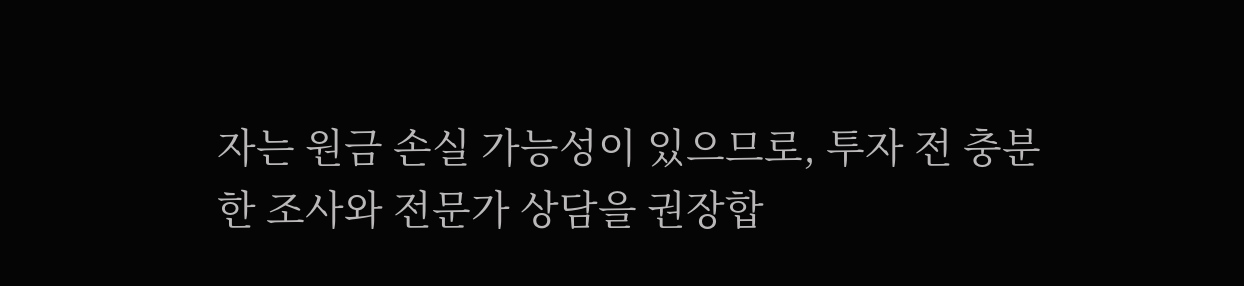자는 원금 손실 가능성이 있으므로, 투자 전 충분한 조사와 전문가 상담을 권장합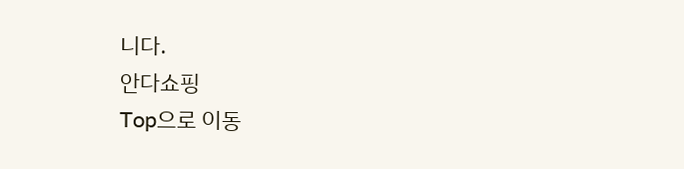니다.
안다쇼핑
Top으로 이동